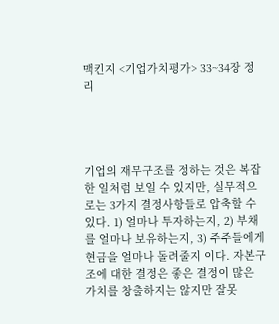맥킨지 <기업가치평가> 33~34장 정리




기업의 재무구조를 정하는 것은 복잡한 일처럼 보일 수 있지만, 실무적으로는 3가지 결정사항들로 압축할 수 있다. 1) 얼마나 투자하는지, 2) 부채를 얼마나 보유하는지, 3) 주주들에게 현금을 얼마나 돌려줄지 이다. 자본구조에 대한 결정은 좋은 결정이 많은 가치를 창출하지는 않지만 잘못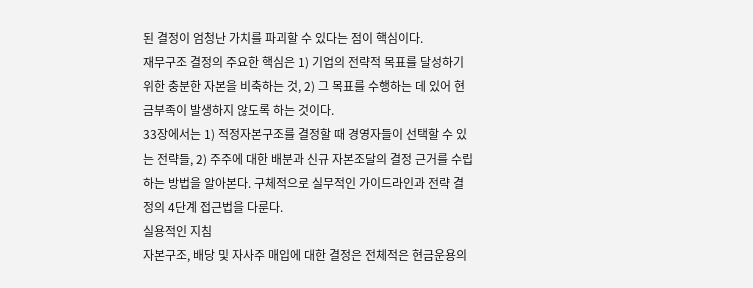된 결정이 엄청난 가치를 파괴할 수 있다는 점이 핵심이다.
재무구조 결정의 주요한 핵심은 1) 기업의 전략적 목표를 달성하기 위한 충분한 자본을 비축하는 것, 2) 그 목표를 수행하는 데 있어 현금부족이 발생하지 않도록 하는 것이다.
33장에서는 1) 적정자본구조를 결정할 때 경영자들이 선택할 수 있는 전략들, 2) 주주에 대한 배분과 신규 자본조달의 결정 근거를 수립하는 방법을 알아본다. 구체적으로 실무적인 가이드라인과 전략 결정의 4단계 접근법을 다룬다.
실용적인 지침
자본구조, 배당 및 자사주 매입에 대한 결정은 전체적은 현금운용의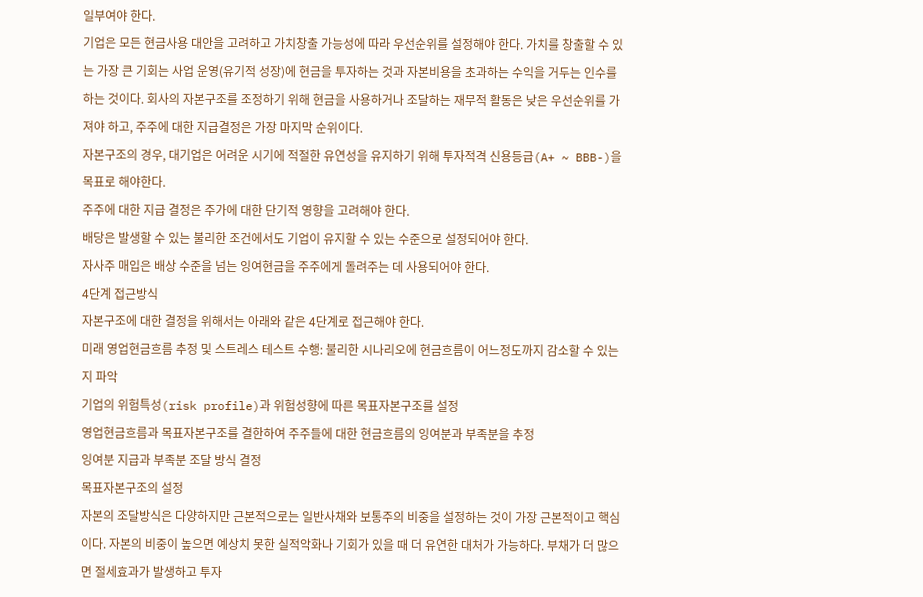일부여야 한다.
기업은 모든 현금사용 대안을 고려하고 가치창출 가능성에 따라 우선순위를 설정해야 한다. 가치를 창출할 수 있는 가장 큰 기회는 사업 운영(유기적 성장)에 현금을 투자하는 것과 자본비용을 초과하는 수익을 거두는 인수를 하는 것이다. 회사의 자본구조를 조정하기 위해 현금을 사용하거나 조달하는 재무적 활동은 낮은 우선순위를 가져야 하고, 주주에 대한 지급결정은 가장 마지막 순위이다.
자본구조의 경우, 대기업은 어려운 시기에 적절한 유연성을 유지하기 위해 투자적격 신용등급(A+ ~ BBB-)을 목표로 해야한다.
주주에 대한 지급 결정은 주가에 대한 단기적 영향을 고려해야 한다.
배당은 발생할 수 있는 불리한 조건에서도 기업이 유지할 수 있는 수준으로 설정되어야 한다.
자사주 매입은 배상 수준을 넘는 잉여현금을 주주에게 돌려주는 데 사용되어야 한다.
4단계 접근방식
자본구조에 대한 결정을 위해서는 아래와 같은 4단계로 접근해야 한다.
미래 영업현금흐름 추정 및 스트레스 테스트 수행: 불리한 시나리오에 현금흐름이 어느정도까지 감소할 수 있는지 파악
기업의 위험특성(risk profile)과 위험성향에 따른 목표자본구조를 설정
영업현금흐름과 목표자본구조를 결한하여 주주들에 대한 현금흐름의 잉여분과 부족분을 추정
잉여분 지급과 부족분 조달 방식 결정
목표자본구조의 설정
자본의 조달방식은 다양하지만 근본적으로는 일반사채와 보통주의 비중을 설정하는 것이 가장 근본적이고 핵심이다. 자본의 비중이 높으면 예상치 못한 실적악화나 기회가 있을 때 더 유연한 대처가 가능하다. 부채가 더 많으면 절세효과가 발생하고 투자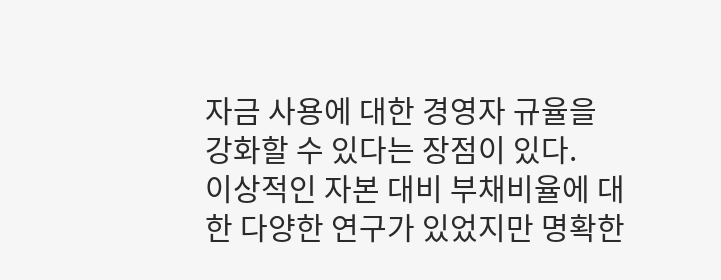자금 사용에 대한 경영자 규율을 강화할 수 있다는 장점이 있다.
이상적인 자본 대비 부채비율에 대한 다양한 연구가 있었지만 명확한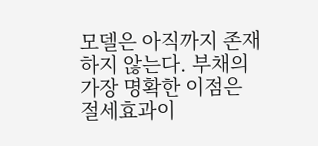모델은 아직까지 존재하지 않는다. 부채의 가장 명확한 이점은 절세효과이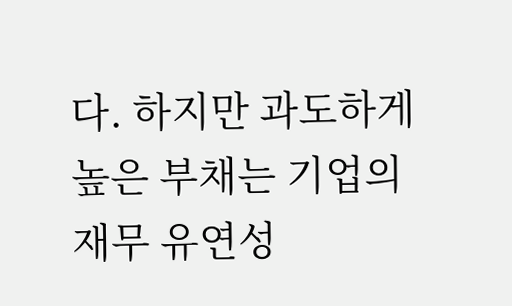다. 하지만 과도하게 높은 부채는 기업의 재무 유연성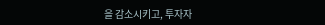을 감소시키고, 투자자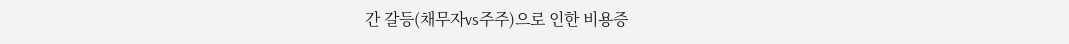간 갈등(채무자vs주주)으로 인한 비용증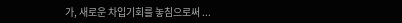가, 새로운 차입기회를 놓침으로써 ...